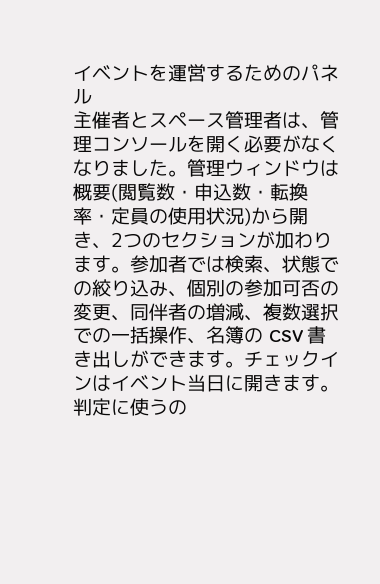イベントを運営するためのパネル
主催者とスペース管理者は、管理コンソールを開く必要がなくなりました。管理ウィンドウは概要(閲覧数・申込数・転換率・定員の使用状況)から開き、2つのセクションが加わります。参加者では検索、状態での絞り込み、個別の参加可否の変更、同伴者の増減、複数選択での一括操作、名簿の CSV 書き出しができます。チェックインはイベント当日に開きます。判定に使うの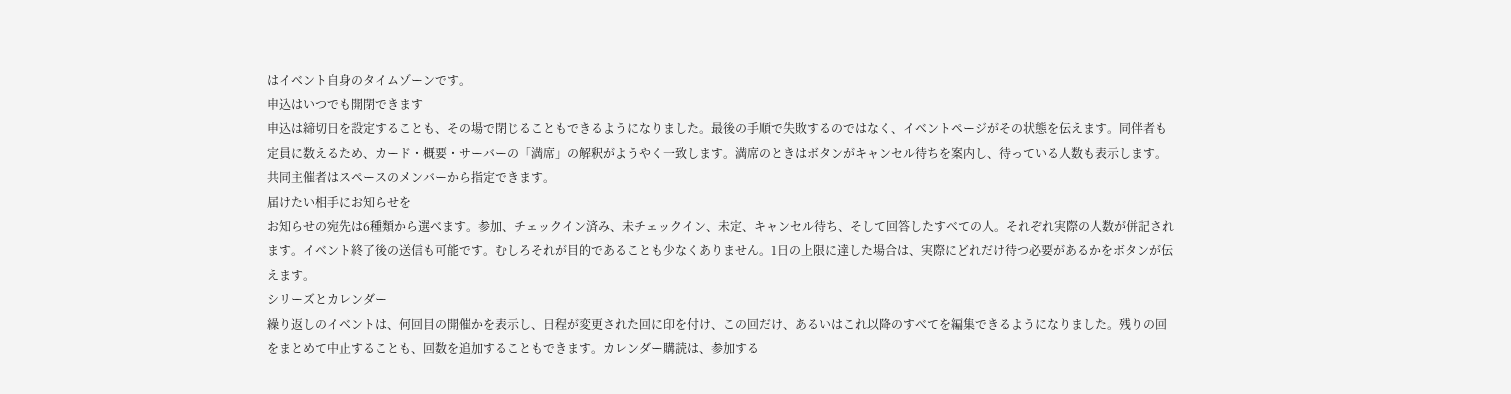はイベント自身のタイムゾーンです。
申込はいつでも開閉できます
申込は締切日を設定することも、その場で閉じることもできるようになりました。最後の手順で失敗するのではなく、イベントページがその状態を伝えます。同伴者も定員に数えるため、カード・概要・サーバーの「満席」の解釈がようやく一致します。満席のときはボタンがキャンセル待ちを案内し、待っている人数も表示します。共同主催者はスペースのメンバーから指定できます。
届けたい相手にお知らせを
お知らせの宛先は6種類から選べます。参加、チェックイン済み、未チェックイン、未定、キャンセル待ち、そして回答したすべての人。それぞれ実際の人数が併記されます。イベント終了後の送信も可能です。むしろそれが目的であることも少なくありません。1日の上限に達した場合は、実際にどれだけ待つ必要があるかをボタンが伝えます。
シリーズとカレンダー
繰り返しのイベントは、何回目の開催かを表示し、日程が変更された回に印を付け、この回だけ、あるいはこれ以降のすべてを編集できるようになりました。残りの回をまとめて中止することも、回数を追加することもできます。カレンダー購読は、参加する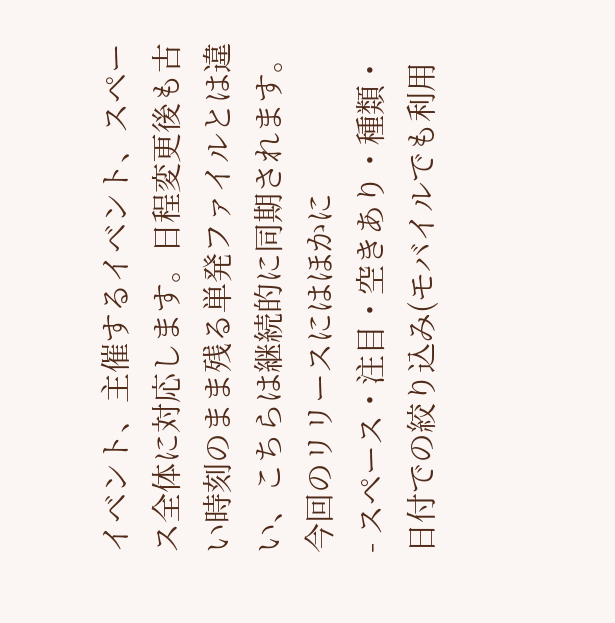イベント、主催するイベント、スペース全体に対応します。日程変更後も古い時刻のまま残る単発ファイルとは違い、こちらは継続的に同期されます。
今回のリリースにはほかに
- スペース・注目・空きあり・種類・日付での絞り込み(モバイルでも利用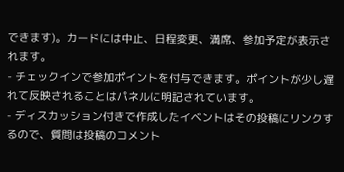できます)。カードには中止、日程変更、満席、参加予定が表示されます。
- チェックインで参加ポイントを付与できます。ポイントが少し遅れて反映されることはパネルに明記されています。
- ディスカッション付きで作成したイベントはその投稿にリンクするので、質問は投稿のコメント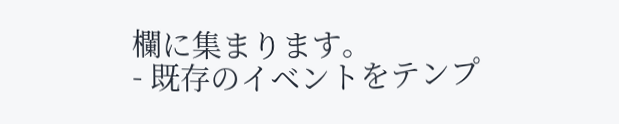欄に集まります。
- 既存のイベントをテンプ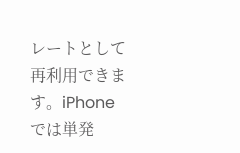レートとして再利用できます。iPhone では単発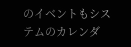のイベントもシステムのカレンダ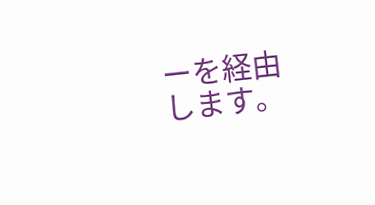ーを経由します。